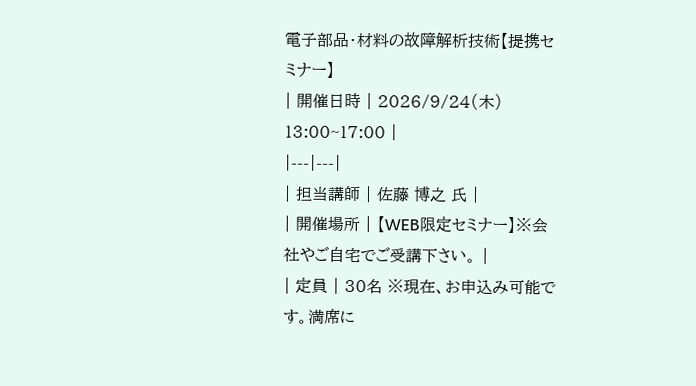電子部品・材料の故障解析技術【提携セミナー】
| 開催日時 | 2026/9/24(木) 13:00~17:00 |
|---|---|
| 担当講師 | 佐藤 博之 氏 |
| 開催場所 | 【WEB限定セミナー】※会社やご自宅でご受講下さい。 |
| 定員 | 30名 ※現在、お申込み可能です。満席に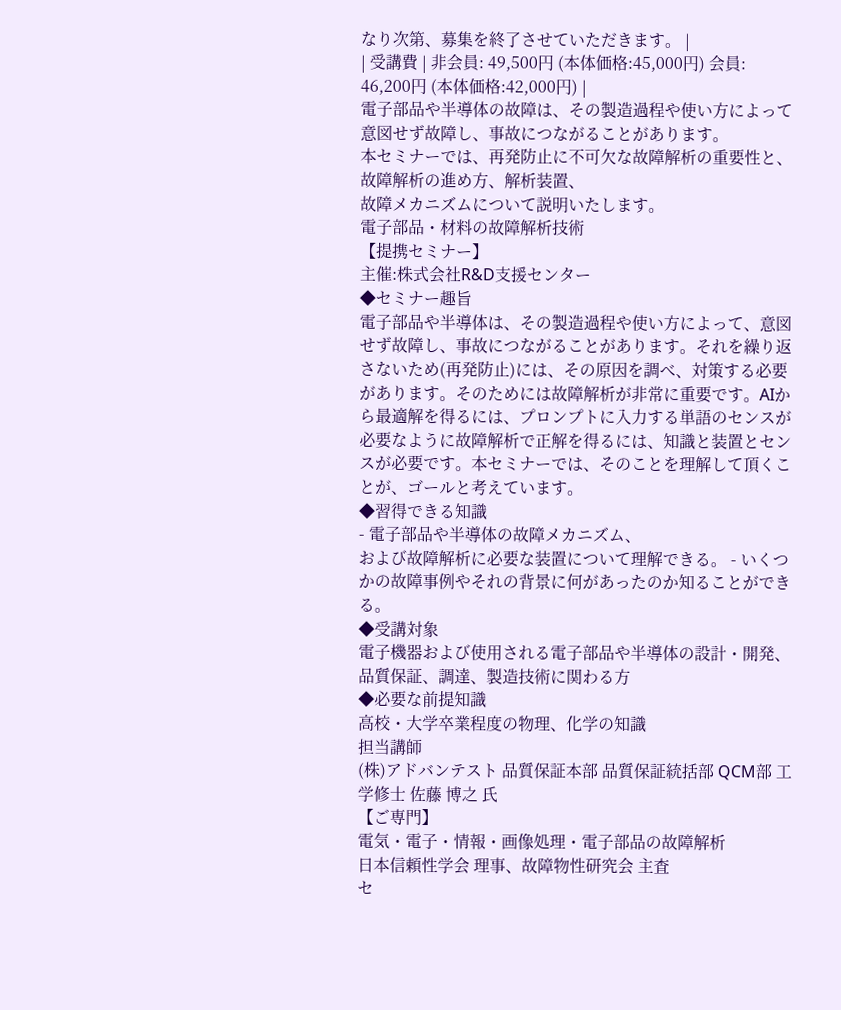なり次第、募集を終了させていただきます。 |
| 受講費 | 非会員: 49,500円 (本体価格:45,000円) 会員: 46,200円 (本体価格:42,000円) |
電子部品や半導体の故障は、その製造過程や使い方によって意図せず故障し、事故につながることがあります。
本セミナーでは、再発防止に不可欠な故障解析の重要性と、故障解析の進め方、解析装置、
故障メカニズムについて説明いたします。
電子部品・材料の故障解析技術
【提携セミナー】
主催:株式会社R&D支援センター
◆セミナー趣旨
電子部品や半導体は、その製造過程や使い方によって、意図せず故障し、事故につながることがあります。それを繰り返さないため(再発防止)には、その原因を調べ、対策する必要があります。そのためには故障解析が非常に重要です。AIから最適解を得るには、プロンプトに入力する単語のセンスが必要なように故障解析で正解を得るには、知識と装置とセンスが必要です。本セミナーでは、そのことを理解して頂くことが、ゴールと考えています。
◆習得できる知識
- 電子部品や半導体の故障メカニズム、
および故障解析に必要な装置について理解できる。 - いくつかの故障事例やそれの背景に何があったのか知ることができる。
◆受講対象
電子機器および使用される電子部品や半導体の設計・開発、品質保証、調達、製造技術に関わる方
◆必要な前提知識
高校・大学卒業程度の物理、化学の知識
担当講師
(株)アドバンテスト 品質保証本部 品質保証統括部 QCM部 工学修士 佐藤 博之 氏
【ご専門】
電気・電子・情報・画像処理・電子部品の故障解析
日本信頼性学会 理事、故障物性研究会 主査
セ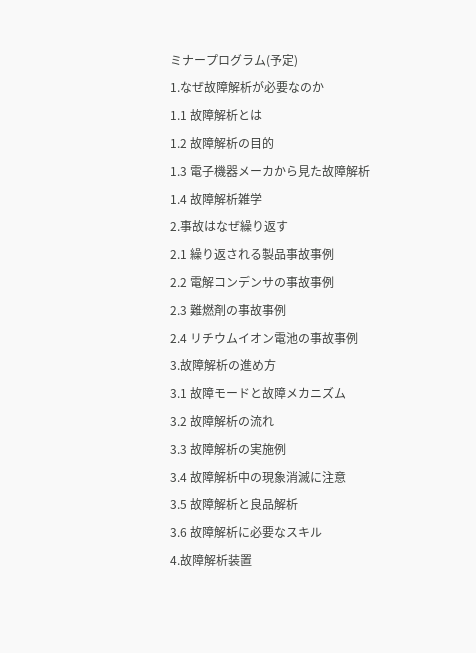ミナープログラム(予定)
1.なぜ故障解析が必要なのか
1.1 故障解析とは
1.2 故障解析の目的
1.3 電子機器メーカから見た故障解析
1.4 故障解析雑学
2.事故はなぜ繰り返す
2.1 繰り返される製品事故事例
2.2 電解コンデンサの事故事例
2.3 難燃剤の事故事例
2.4 リチウムイオン電池の事故事例
3.故障解析の進め方
3.1 故障モードと故障メカニズム
3.2 故障解析の流れ
3.3 故障解析の実施例
3.4 故障解析中の現象消滅に注意
3.5 故障解析と良品解析
3.6 故障解析に必要なスキル
4.故障解析装置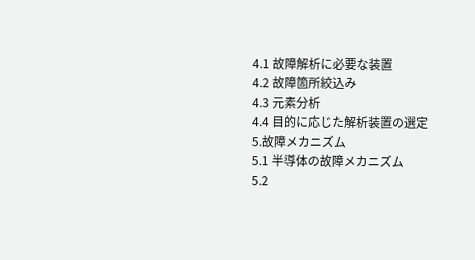4.1 故障解析に必要な装置
4.2 故障箇所絞込み
4.3 元素分析
4.4 目的に応じた解析装置の選定
5.故障メカニズム
5.1 半導体の故障メカニズム
5.2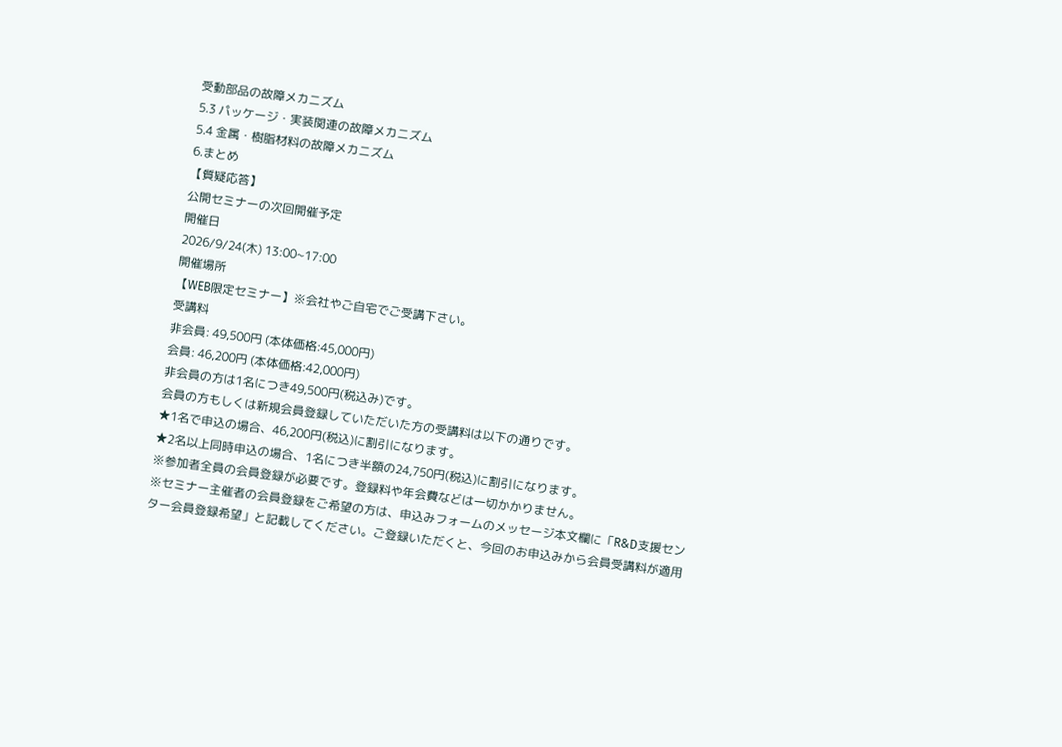受動部品の故障メカニズム
5.3 パッケージ・実装関連の故障メカニズム
5.4 金属・樹脂材料の故障メカニズム
6.まとめ
【質疑応答】
公開セミナーの次回開催予定
開催日
2026/9/24(木) 13:00~17:00
開催場所
【WEB限定セミナー】※会社やご自宅でご受講下さい。
受講料
非会員: 49,500円 (本体価格:45,000円)
会員: 46,200円 (本体価格:42,000円)
非会員の方は1名につき49,500円(税込み)です。
会員の方もしくは新規会員登録していただいた方の受講料は以下の通りです。
★1名で申込の場合、46,200円(税込)に割引になります。
★2名以上同時申込の場合、1名につき半額の24,750円(税込)に割引になります。
※参加者全員の会員登録が必要です。登録料や年会費などは一切かかりません。
※セミナー主催者の会員登録をご希望の方は、申込みフォームのメッセージ本文欄に「R&D支援センター会員登録希望」と記載してください。ご登録いただくと、今回のお申込みから会員受講料が適用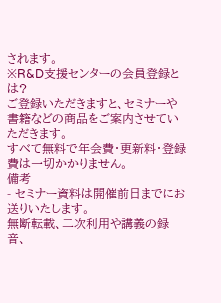されます。
※R&D支援センターの会員登録とは?
ご登録いただきますと、セミナーや書籍などの商品をご案内させていただきます。
すべて無料で年会費・更新料・登録費は一切かかりません。
備考
- セミナー資料は開催前日までにお送りいたします。
無断転載、二次利用や講義の録音、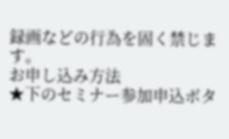録画などの行為を固く禁じます。
お申し込み方法
★下のセミナー参加申込ボタ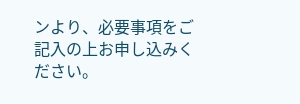ンより、必要事項をご記入の上お申し込みください。